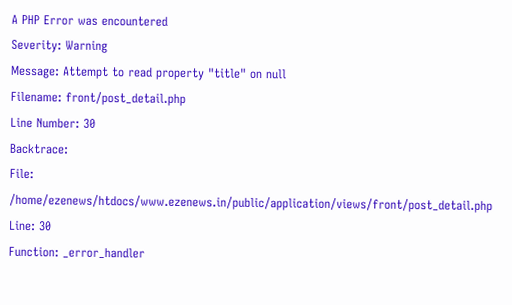A PHP Error was encountered
Severity: Warning
Message: Attempt to read property "title" on null
Filename: front/post_detail.php
Line Number: 30
Backtrace:
File: /home/ezenews/htdocs/www.ezenews.in/public/application/views/front/post_detail.php
Line: 30
Function: _error_handler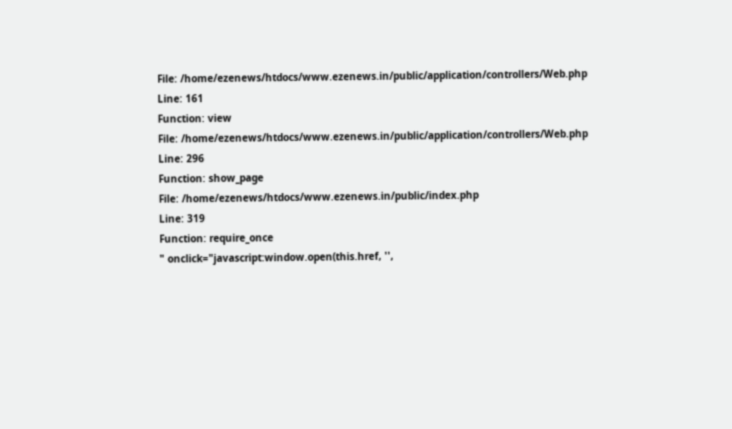File: /home/ezenews/htdocs/www.ezenews.in/public/application/controllers/Web.php
Line: 161
Function: view
File: /home/ezenews/htdocs/www.ezenews.in/public/application/controllers/Web.php
Line: 296
Function: show_page
File: /home/ezenews/htdocs/www.ezenews.in/public/index.php
Line: 319
Function: require_once
" onclick="javascript:window.open(this.href, '',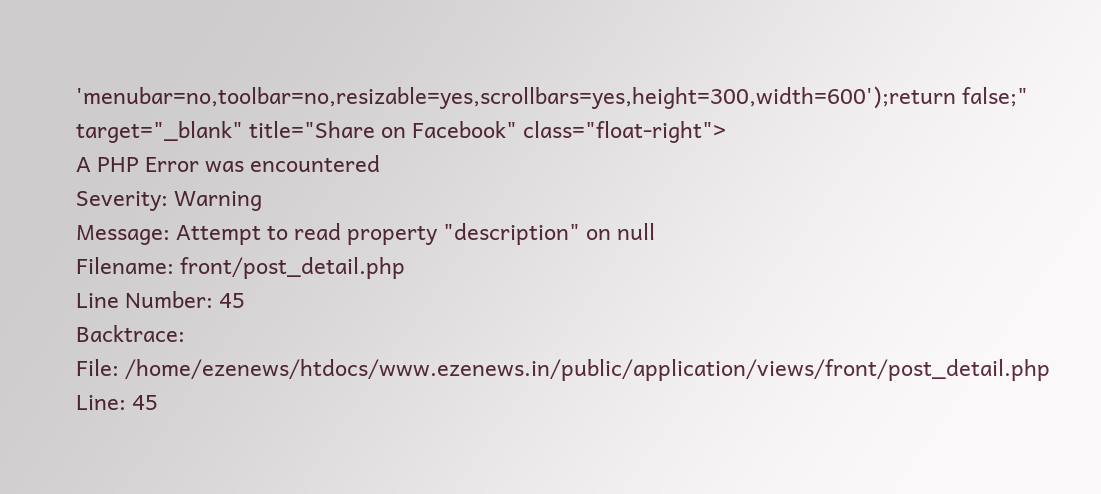'menubar=no,toolbar=no,resizable=yes,scrollbars=yes,height=300,width=600');return false;"
target="_blank" title="Share on Facebook" class="float-right">
A PHP Error was encountered
Severity: Warning
Message: Attempt to read property "description" on null
Filename: front/post_detail.php
Line Number: 45
Backtrace:
File: /home/ezenews/htdocs/www.ezenews.in/public/application/views/front/post_detail.php
Line: 45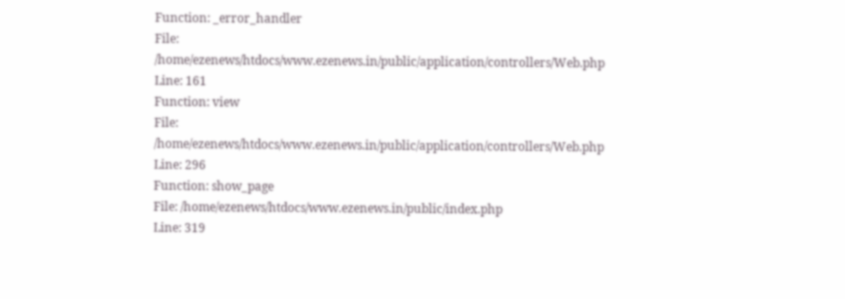Function: _error_handler
File: /home/ezenews/htdocs/www.ezenews.in/public/application/controllers/Web.php
Line: 161
Function: view
File: /home/ezenews/htdocs/www.ezenews.in/public/application/controllers/Web.php
Line: 296
Function: show_page
File: /home/ezenews/htdocs/www.ezenews.in/public/index.php
Line: 319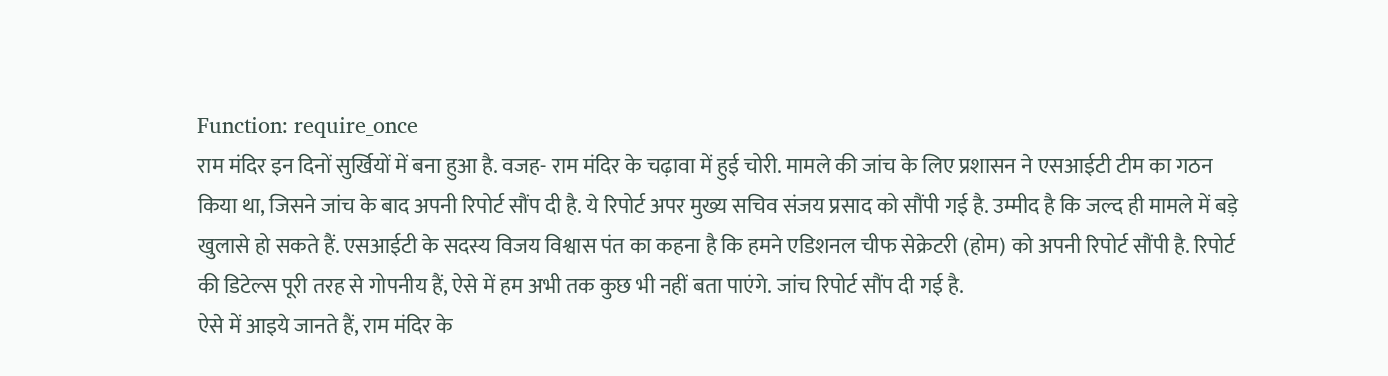Function: require_once
राम मंदिर इन दिनों सुर्खियों में बना हुआ है. वजह- राम मंदिर के चढ़ावा में हुई चोरी. मामले की जांच के लिए प्रशासन ने एसआईटी टीम का गठन किया था, जिसने जांच के बाद अपनी रिपोर्ट सौंप दी है. ये रिपोर्ट अपर मुख्य सचिव संजय प्रसाद को सौंपी गई है. उम्मीद है कि जल्द ही मामले में बड़े खुलासे हो सकते हैं. एसआईटी के सदस्य विजय विश्वास पंत का कहना है कि हमने एडिशनल चीफ सेक्रेटरी (होम) को अपनी रिपोर्ट सौंपी है. रिपोर्ट की डिटेल्स पूरी तरह से गोपनीय हैं, ऐसे में हम अभी तक कुछ भी नहीं बता पाएंगे. जांच रिपोर्ट सौंप दी गई है.
ऐसे में आइये जानते हैं, राम मंदिर के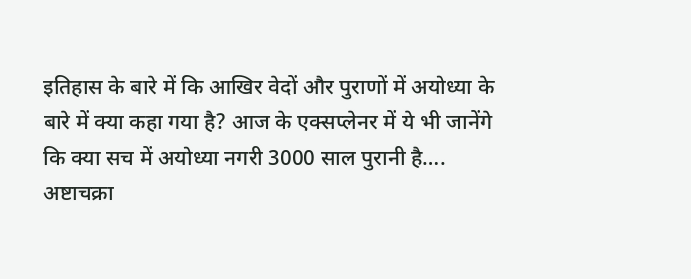इतिहास के बारे में कि आखिर वेदों और पुराणों में अयोध्या के बारे में क्या कहा गया है? आज के एक्सप्लेनर में ये भी जानेंगे कि क्या सच में अयोध्या नगरी 3000 साल पुरानी है….
अष्टाचक्रा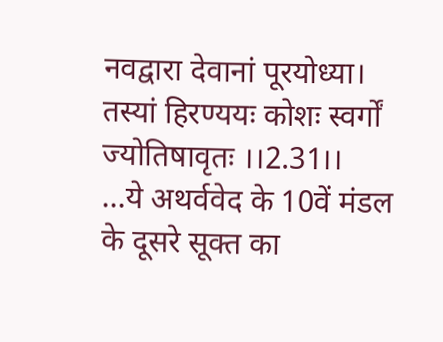नवद्वारा देवानां पूरयोध्या।
तस्यां हिरण्ययः कोशः स्वर्गों ज्योतिषावृतः ।।2.31।।
...ये अथर्ववेद के 10वें मंडल के दूसरे सूक्त का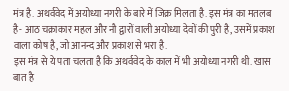मंत्र है. अथर्ववेद में अयोध्या नगरी के बारे में जिक्र मिलता है. इस मंत्र का मतलब है- आठ चक्राकार महल और नौ द्वारों वाली अयोध्या देवों की पुरी है, उसमें प्रकाश वाला कोष है, जो आनन्द और प्रकाश से भरा है.
इस मंत्र से ये पता चलता है कि अथर्ववेद के काल में भी अयोध्या नगरी थी. खास बात है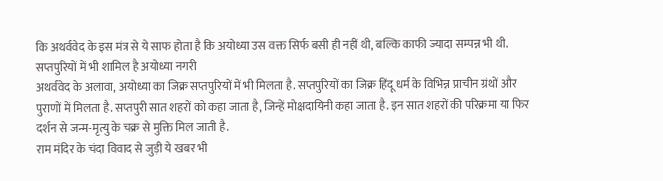कि अथर्ववेद के इस मंत्र से ये साफ होता है कि अयोध्या उस वक्त सिर्फ बसी ही नहीं थी, बल्कि काफी ज्यादा सम्पन्न भी थी.
सप्तपुरियों में भी शामिल है अयोध्या नगरी
अथर्ववेद के अलावा, अयोध्या का जिक्र सप्तपुरियों में भी मिलता है. सप्तपुरियों का जिक्र हिंदू धर्म के विभिन्न प्राचीन ग्रंथों और पुराणों में मिलता है. सप्तपुरी सात शहरों को कहा जाता है, जिन्हें मोक्षदायिनी कहा जाता है. इन सात शहरों की परिक्रमा या फिर दर्शन से जन्म-मृत्यु के चक्र से मुक्ति मिल जाती है.
राम मंदिर के चंदा विवाद से जुड़ी ये खबर भी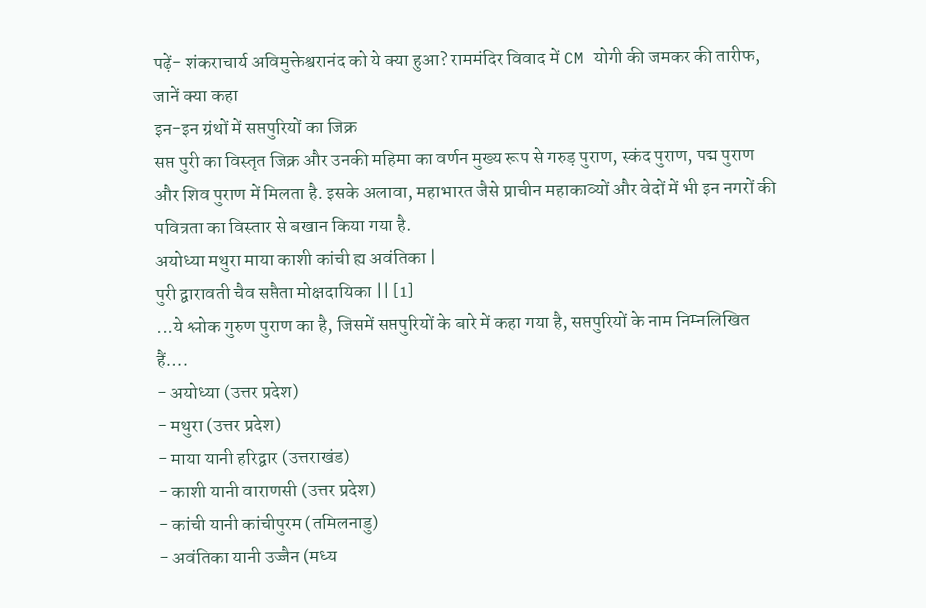पढ़ें- शंकराचार्य अविमुक्तेश्वरानंद को ये क्या हुआ? राममंदिर विवाद में CM योगी की जमकर की तारीफ, जानें क्या कहा
इन-इन ग्रंथों में सप्तपुरियों का जिक्र
सप्त पुरी का विस्तृत जिक्र और उनकी महिमा का वर्णन मुख्य रूप से गरुड़ पुराण, स्कंद पुराण, पद्म पुराण और शिव पुराण में मिलता है. इसके अलावा, महाभारत जैसे प्राचीन महाकाव्यों और वेदों में भी इन नगरों की पवित्रता का विस्तार से बखान किया गया है.
अयोध्या मथुरा माया काशी कांची ह्य अवंतिका |
पुरी द्वारावती चैव सप्तैता मोक्षदायिका || [1]
...ये श्लोक गुरुण पुराण का है, जिसमें सप्तपुरियों के बारे में कहा गया है, सप्तपुरियों के नाम निम्नलिखित हैं….
- अयोध्या (उत्तर प्रदेश)
- मथुरा (उत्तर प्रदेश)
- माया यानी हरिद्वार (उत्तराखंड)
- काशी यानी वाराणसी (उत्तर प्रदेश)
- कांची यानी कांचीपुरम (तमिलनाडु)
- अवंतिका यानी उज्जैन (मध्य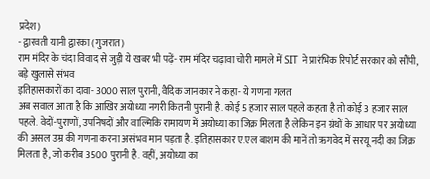प्रदेश)
- द्वारवती यानी द्वारका (गुजरात)
राम मंदिर के चंदा विवाद से जुड़ी ये खबर भी पढ़ें- राम मंदिर चढ़ावा चोरी मामले में SIT ने प्रारंभिक रिपोर्ट सरकार को सौंपी, बड़े खुलासे संभव
इतिहासकारों का दावा- 3000 साल पुरानी, वैदिक जानकार ने कहा- ये गणना गलत
अब सवाल आता है कि आखिर अयोध्या नगरी कितनी पुरानी है. कोई 5 हजार साल पहले कहता है तो कोई 3 हजार साल पहले. वेदों-पुराणों, उपनिषदों और वाल्मिकि रामायण में अयोध्या का जिक्र मिलता है लेकिन इन ग्रंथों के आधार पर अयोध्या की असल उम्र की गणना करना असंभव मान पड़ता है. इतिहासकार ए.एल बाशम की मानें तो ऋगवेद में सरयू नदी का जिक्र मिलता है, जो करीब 3500 पुरानी है. वहीं, अयोध्या का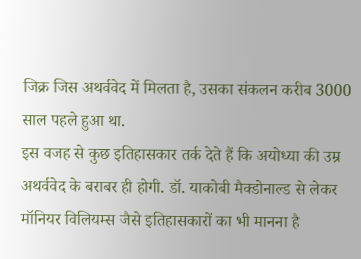जिक्र जिस अथर्ववेद में मिलता है, उसका संकलन करीब 3000 साल पहले हुआ था.
इस वजह से कुछ इतिहासकार तर्क देते हैं कि अयोध्या की उम्र अथर्ववेद के बराबर ही होगी. डॉ. याकोबी मैक्डोनाल्ड से लेकर मॉनियर विलियम्स जैसे इतिहासकारों का भी मानना है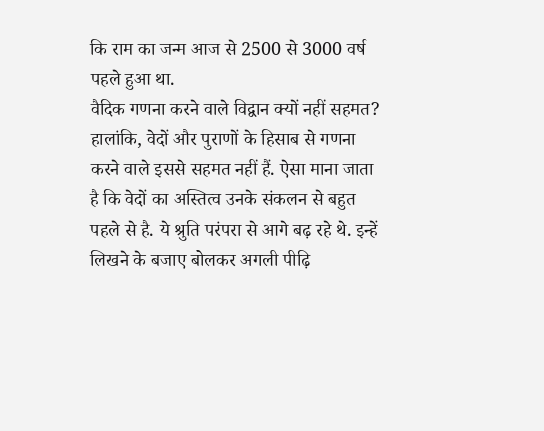कि राम का जन्म आज से 2500 से 3000 वर्ष पहले हुआ था.
वैदिक गणना करने वाले विद्वान क्यों नहीं सहमत?
हालांकि, वेदों और पुराणों के हिसाब से गणना करने वाले इससे सहमत नहीं हैं. ऐसा माना जाता है कि वेदों का अस्तित्व उनके संकलन से बहुत पहले से है. ये श्रुति परंपरा से आगे बढ़ रहे थे. इन्हें लिखने के बजाए बोलकर अगली पीढ़ि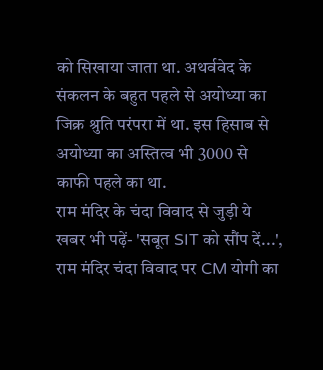को सिखाया जाता था. अथर्ववेद के संकलन के बहुत पहले से अयोध्या का जिक्र श्रुति परंपरा में था. इस हिसाब से अयोध्या का अस्तित्व भी 3000 से काफी पहले का था.
राम मंदिर के चंदा विवाद से जुड़ी ये खबर भी पढ़ें- 'सबूत SIT को सौंप दें...', राम मंदिर चंदा विवाद पर CM योगी का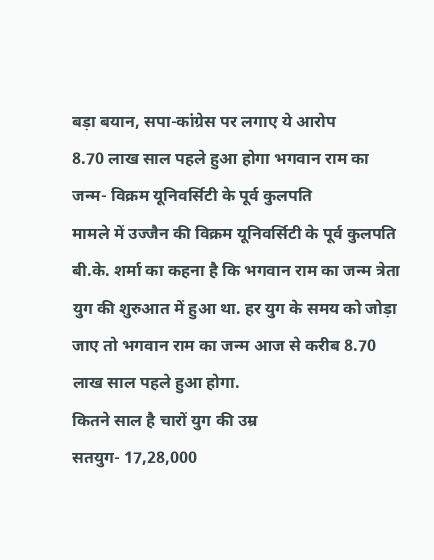बड़ा बयान, सपा-कांग्रेस पर लगाए ये आरोप
8.70 लाख साल पहले हुआ होगा भगवान राम का जन्म- विक्रम यूनिवर्सिटी के पूर्व कुलपति
मामले में उज्जैन की विक्रम यूनिवर्सिटी के पूर्व कुलपति बी.के. शर्मा का कहना है कि भगवान राम का जन्म त्रेता युग की शुरुआत में हुआ था. हर युग के समय को जोड़ा जाए तो भगवान राम का जन्म आज से करीब 8.70 लाख साल पहले हुआ होगा.
कितने साल है चारों युग की उम्र
सतयुग- 17,28,000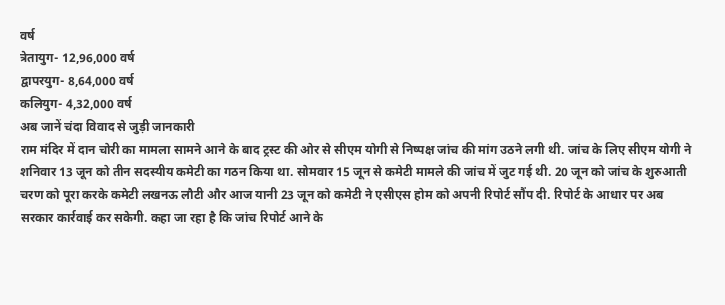वर्ष
त्रेतायुग- 12,96,000 वर्ष
द्वापरयुग- 8,64,000 वर्ष
कलियुग- 4,32,000 वर्ष
अब जानें चंदा विवाद से जुड़ी जानकारी
राम मंदिर में दान चोरी का मामला सामने आने के बाद ट्रस्ट की ओर से सीएम योगी से निष्पक्ष जांच की मांग उठने लगी थी. जांच के लिए सीएम योगी ने शनिवार 13 जून को तीन सदस्यीय कमेटी का गठन किया था. सोमवार 15 जून से कमेटी मामले की जांच में जुट गई थी. 20 जून को जांच के शुरुआती चरण को पूरा करके कमेटी लखनऊ लौटी और आज यानी 23 जून को कमेटी ने एसीएस होम को अपनी रिपोर्ट सौंप दी. रिपोर्ट के आधार पर अब सरकार कार्रवाई कर सकेगी. कहा जा रहा है कि जांच रिपोर्ट आने के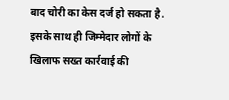बाद चोरी का केस दर्ज हो सकता है. इसके साथ ही जिम्मेदार लोगों के खिलाफ सख्त कार्रवाई की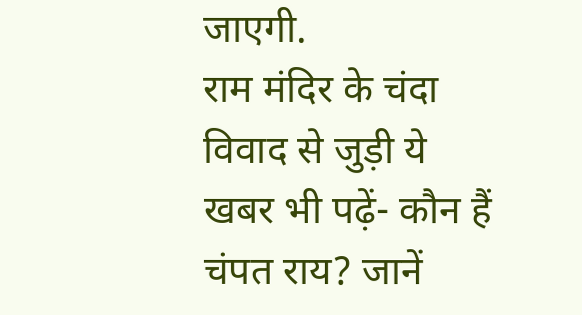जाएगी.
राम मंदिर के चंदा विवाद से जुड़ी ये खबर भी पढ़ें- कौन हैं चंपत राय? जानें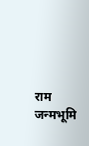राम जन्मभूमि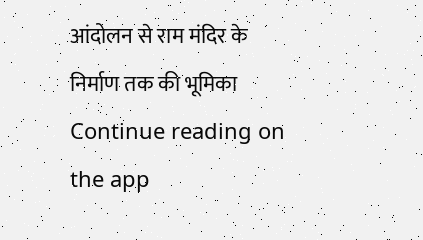आंदोलन से राम मंदिर के निर्माण तक की भूमिका
Continue reading on the app